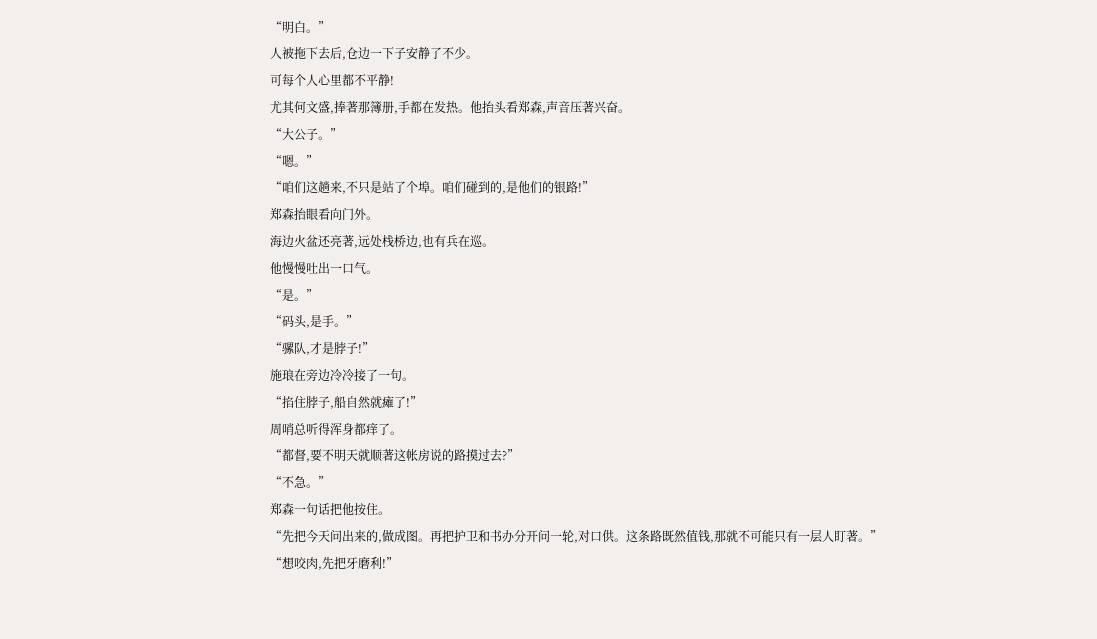“明白。”
人被拖下去后,仓边一下子安静了不少。
可每个人心里都不平静!
尤其何文盛,捧著那簿册,手都在发热。他抬头看郑森,声音压著兴奋。
“大公子。”
“嗯。”
“咱们这趟来,不只是站了个埠。咱们碰到的,是他们的银路!”
郑森抬眼看向门外。
海边火盆还亮著,远处栈桥边,也有兵在巡。
他慢慢吐出一口气。
“是。”
“码头,是手。”
“骡队,才是脖子!”
施琅在旁边冷冷接了一句。
“掐住脖子,船自然就瘫了!”
周哨总听得浑身都痒了。
“都督,要不明天就顺著这帐房说的路摸过去?”
“不急。”
郑森一句话把他按住。
“先把今天问出来的,做成图。再把护卫和书办分开问一轮,对口供。这条路既然值钱,那就不可能只有一层人盯著。”
“想咬肉,先把牙磨利!”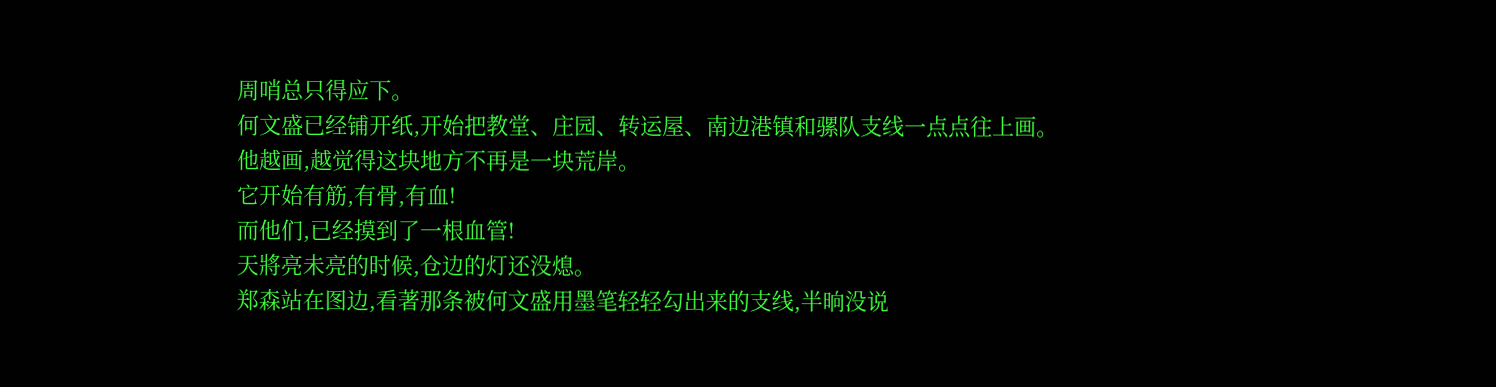周哨总只得应下。
何文盛已经铺开纸,开始把教堂、庄园、转运屋、南边港镇和骡队支线一点点往上画。
他越画,越觉得这块地方不再是一块荒岸。
它开始有筋,有骨,有血!
而他们,已经摸到了一根血管!
天將亮未亮的时候,仓边的灯还没熄。
郑森站在图边,看著那条被何文盛用墨笔轻轻勾出来的支线,半晌没说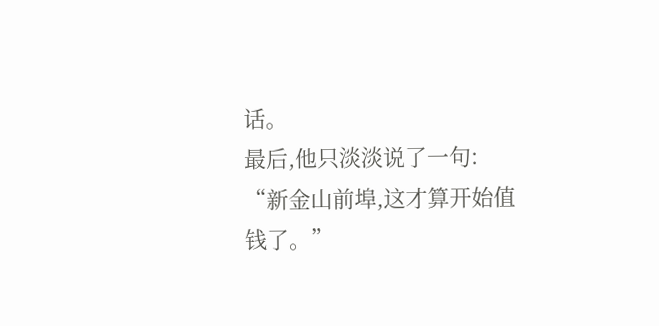话。
最后,他只淡淡说了一句:
“新金山前埠,这才算开始值钱了。”